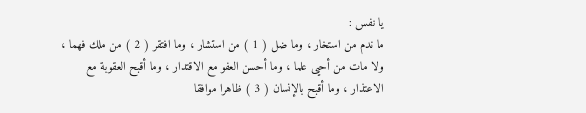يا نفس :
ما ندم من استخار ، وما ضل ( 1 ) من استشار ، وما افتقر ( 2 ) من ملك فهما ،
ولا مات من أحيى علما ، وما أحسن العفو مع الاقتدار ، وما أقبح العقوبة مع
الاعتذار ، وما أقبح بالإنسان ( 3 ) ظاهرا موافقا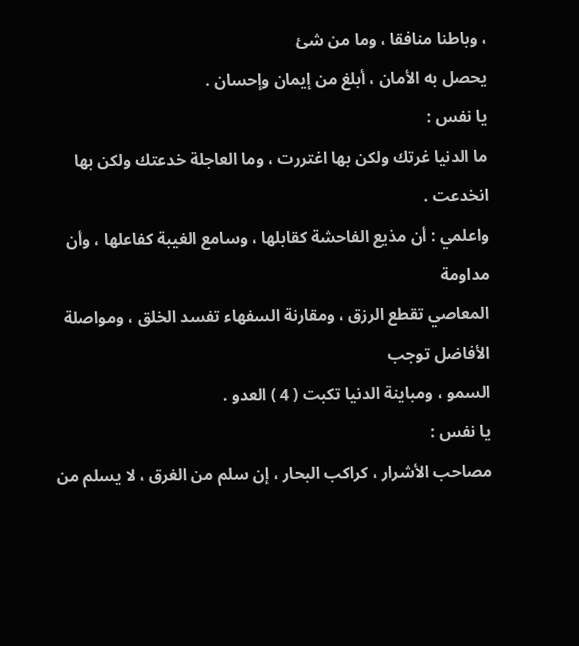، وباطنا منافقا ، وما من شئ
يحصل به الأمان ، أبلغ من إيمان وإحسان .
يا نفس :
ما الدنيا غرتك ولكن بها اغتررت ، وما العاجلة خدعتك ولكن بها
انخدعت .
واعلمي : أن مذيع الفاحشة كقابلها ، وسامع الغيبة كفاعلها ، وأن مداومة
المعاصي تقطع الرزق ، ومقارنة السفهاء تفسد الخلق ، ومواصلة الأفاضل توجب
السمو ، ومباينة الدنيا تكبت ( 4 ) العدو .
يا نفس :
مصاحب الأشرار ، كراكب البحار ، إن سلم من الغرق ، لا يسلم من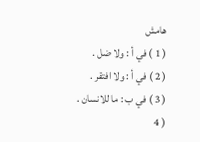هامش
( 1 ) في أ : ولا ضل .
( 2 ) في أ : ولا افتقر .
( 3 ) في ب : ما للانسان .
( 4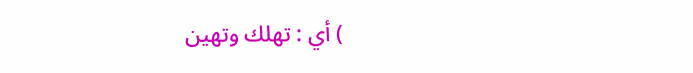) أي : تهلك وتهين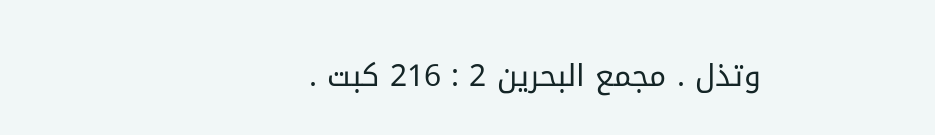وتذل . مجمع البحرين 2 : 216 كبت .